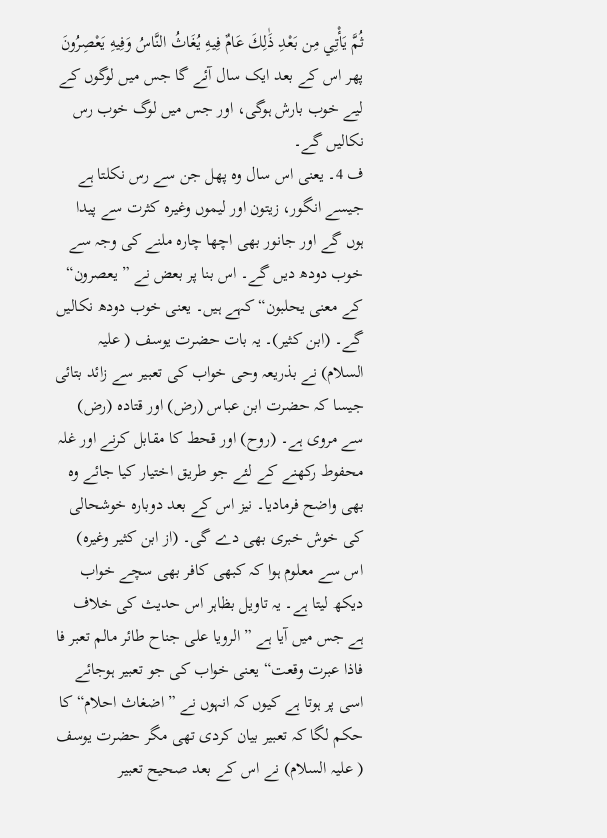ثُمَّ يَأْتِي مِن بَعْدِ ذَٰلِكَ عَامٌ فِيهِ يُغَاثُ النَّاسُ وَفِيهِ يَعْصِرُونَ
پھر اس کے بعد ایک سال آئے گا جس میں لوگوں کے لیے خوب بارش ہوگی، اور جس میں لوگ خوب رس نکالیں گے۔
ف 4۔ یعنی اس سال وہ پھل جن سے رس نکلتا ہے جیسے انگور، زیتون اور لیموں وغیرہ کثرت سے پیدا ہوں گے اور جانور بھی اچھا چارہ ملنے کی وجہ سے خوب دودھ دیں گے۔ اس بنا پر بعض نے ” یعصرون“ کے معنی یحلبون“ کہے ہیں۔ یعنی خوب دودھ نکالیں گے۔ (ابن کثیر)۔ یہ بات حضرت یوسف ( علیہ السلام) نے بذریعہ وحی خواب کی تعبیر سے زائد بتائی جیسا کہ حضرت ابن عباس (رض) اور قتادہ (رض) سے مروی ہے۔ (روح) اور قحط کا مقابل کرنے اور غلہ محفوط رکھنے کے لئے جو طریق اختیار کیا جائے وہ بھی واضح فرمادیا۔ نیز اس کے بعد دوبارہ خوشحالی کی خوش خبری بھی دے گی۔ (از ابن کثیر وغیرہ) اس سے معلوم ہوا کہ کبھی کافر بھی سچے خواب دیکھ لیتا ہے۔ یہ تاویل بظاہر اس حدیث کی خلاف ہے جس میں آیا ہے ” الرویا علی جناح طائر مالم تعبر فا فاذا عبرت وقعت“ یعنی خواب کی جو تعبیر ہوجائے اسی پر ہوتا ہے کیوں کہ انہوں نے ” اضغاث احلام“ کا حکم لگا کہ تعبیر بیان کردی تھی مگر حضرت یوسف ( علیہ السلام) نے اس کے بعد صحیح تعبیر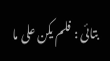بتائی : فلم یکن علی ما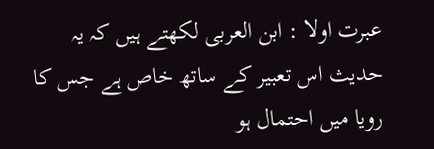عبرت اولا : ابن العربی لکھتے ہیں کہ یہ حدیث اس تعبیر کے ساتھ خاص ہے جس کا رویا میں احتمال ہو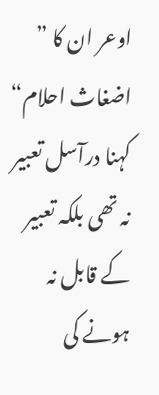اوعر ان کا ” اضغاث احلام“ کہنا درآسل تعبیر نہ تھی بلکہ تعبیر کے قابل نہ ہونے کی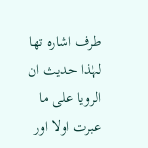طرف اشارہ تھا لہٰذا حدیث ان الرویا علی ما عبرت اولا اور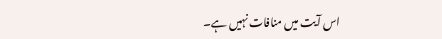اس آیت میں منافات نہیں ہے۔